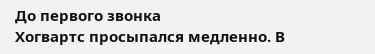До первого звонка
Хогвартс просыпался медленно. В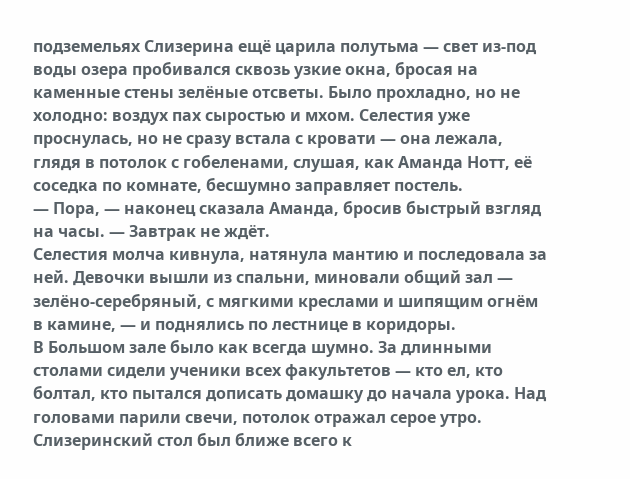подземельях Слизерина ещё царила полутьма — свет из-под воды озера пробивался сквозь узкие окна, бросая на каменные стены зелёные отсветы. Было прохладно, но не холодно: воздух пах сыростью и мхом. Селестия уже проснулась, но не сразу встала с кровати — она лежала, глядя в потолок с гобеленами, слушая, как Аманда Нотт, её соседка по комнате, бесшумно заправляет постель.
— Пора, — наконец сказала Аманда, бросив быстрый взгляд на часы. — Завтрак не ждёт.
Селестия молча кивнула, натянула мантию и последовала за ней. Девочки вышли из спальни, миновали общий зал — зелёно-серебряный, с мягкими креслами и шипящим огнём в камине, — и поднялись по лестнице в коридоры.
В Большом зале было как всегда шумно. За длинными столами сидели ученики всех факультетов — кто ел, кто болтал, кто пытался дописать домашку до начала урока. Над головами парили свечи, потолок отражал серое утро. Слизеринский стол был ближе всего к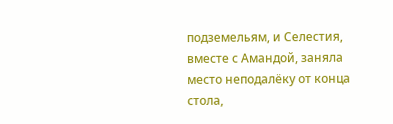подземельям, и Селестия, вместе с Амандой, заняла место неподалёку от конца стола,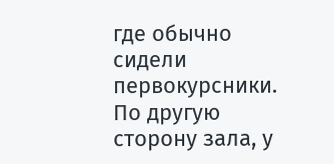где обычно сидели первокурсники.
По другую сторону зала, у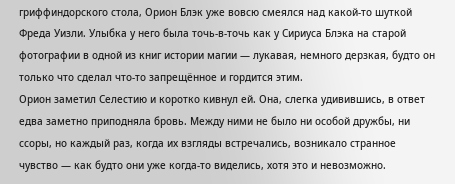гриффиндорского стола, Орион Блэк уже вовсю смеялся над какой-то шуткой Фреда Уизли. Улыбка у него была точь-в-точь как у Сириуса Блэка на старой фотографии в одной из книг истории магии — лукавая, немного дерзкая, будто он только что сделал что-то запрещённое и гордится этим.
Орион заметил Селестию и коротко кивнул ей. Она, слегка удивившись, в ответ едва заметно приподняла бровь. Между ними не было ни особой дружбы, ни ссоры, но каждый раз, когда их взгляды встречались, возникало странное чувство — как будто они уже когда-то виделись, хотя это и невозможно.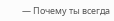— Почему ты всегда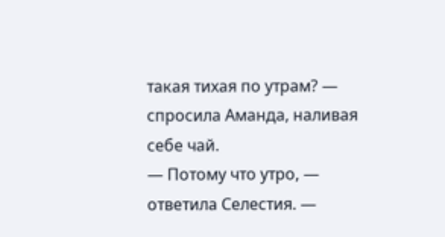такая тихая по утрам? — спросила Аманда, наливая себе чай.
— Потому что утро, — ответила Селестия. —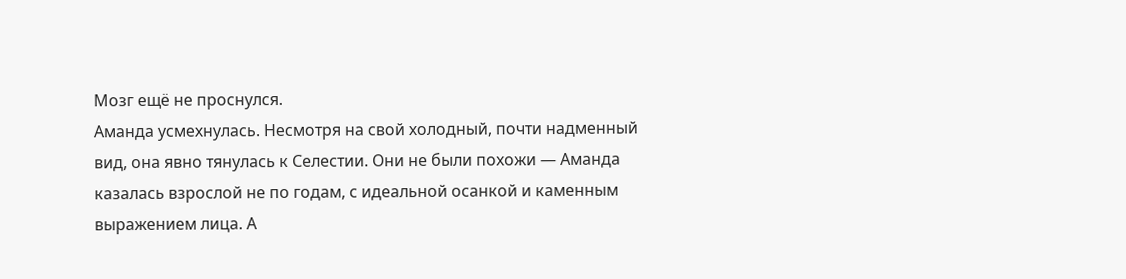Мозг ещё не проснулся.
Аманда усмехнулась. Несмотря на свой холодный, почти надменный вид, она явно тянулась к Селестии. Они не были похожи — Аманда казалась взрослой не по годам, с идеальной осанкой и каменным выражением лица. А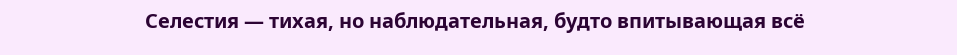Селестия — тихая, но наблюдательная, будто впитывающая всё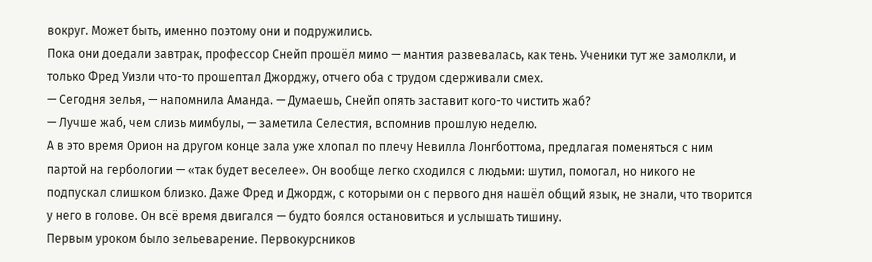вокруг. Может быть, именно поэтому они и подружились.
Пока они доедали завтрак, профессор Снейп прошёл мимо — мантия развевалась, как тень. Ученики тут же замолкли, и только Фред Уизли что-то прошептал Джорджу, отчего оба с трудом сдерживали смех.
— Сегодня зелья, — напомнила Аманда. — Думаешь, Снейп опять заставит кого-то чистить жаб?
— Лучше жаб, чем слизь мимбулы, — заметила Селестия, вспомнив прошлую неделю.
А в это время Орион на другом конце зала уже хлопал по плечу Невилла Лонгботтома, предлагая поменяться с ним партой на гербологии — «так будет веселее». Он вообще легко сходился с людьми: шутил, помогал, но никого не подпускал слишком близко. Даже Фред и Джордж, с которыми он с первого дня нашёл общий язык, не знали, что творится у него в голове. Он всё время двигался — будто боялся остановиться и услышать тишину.
Первым уроком было зельеварение. Первокурсников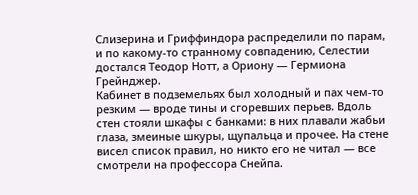Слизерина и Гриффиндора распределили по парам, и по какому-то странному совпадению, Селестии достался Теодор Нотт, а Ориону — Гермиона Грейнджер.
Кабинет в подземельях был холодный и пах чем-то резким — вроде тины и сгоревших перьев. Вдоль стен стояли шкафы с банками: в них плавали жабьи глаза, змеиные шкуры, щупальца и прочее. На стене висел список правил, но никто его не читал — все смотрели на профессора Снейпа.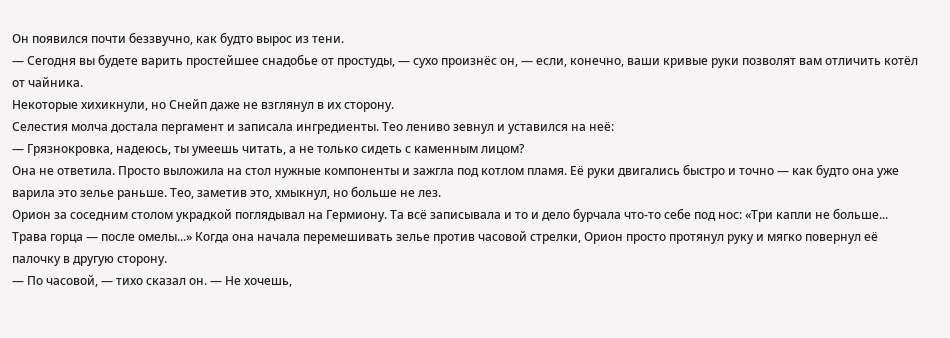Он появился почти беззвучно, как будто вырос из тени.
— Сегодня вы будете варить простейшее снадобье от простуды, — сухо произнёс он, — если, конечно, ваши кривые руки позволят вам отличить котёл от чайника.
Некоторые хихикнули, но Снейп даже не взглянул в их сторону.
Селестия молча достала пергамент и записала ингредиенты. Тео лениво зевнул и уставился на неё:
— Грязнокровка, надеюсь, ты умеешь читать, а не только сидеть с каменным лицом?
Она не ответила. Просто выложила на стол нужные компоненты и зажгла под котлом пламя. Её руки двигались быстро и точно — как будто она уже варила это зелье раньше. Тео, заметив это, хмыкнул, но больше не лез.
Орион за соседним столом украдкой поглядывал на Гермиону. Та всё записывала и то и дело бурчала что-то себе под нос: «Три капли не больше... Трава горца — после омелы...» Когда она начала перемешивать зелье против часовой стрелки, Орион просто протянул руку и мягко повернул её палочку в другую сторону.
— По часовой, — тихо сказал он. — Не хочешь,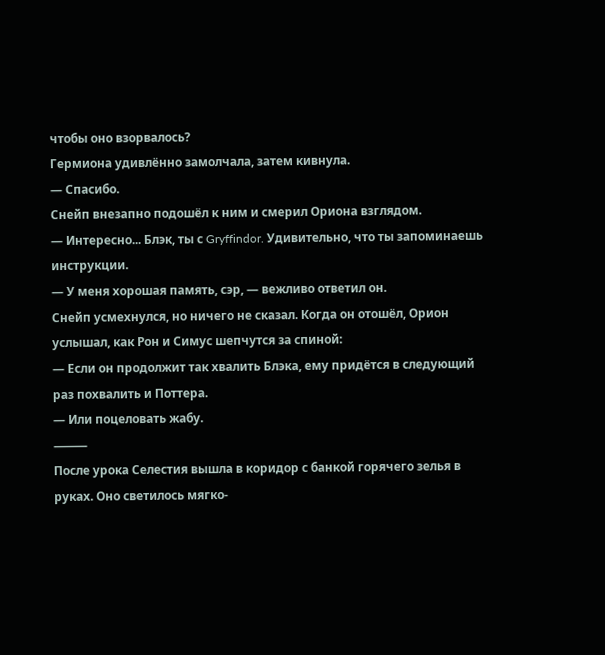чтобы оно взорвалось?
Гермиона удивлённо замолчала, затем кивнула.
— Спасибо.
Снейп внезапно подошёл к ним и смерил Ориона взглядом.
— Интересно... Блэк, ты с Gryffindor. Удивительно, что ты запоминаешь инструкции.
— У меня хорошая память, сэр, — вежливо ответил он.
Снейп усмехнулся, но ничего не сказал. Когда он отошёл, Орион услышал, как Рон и Симус шепчутся за спиной:
— Если он продолжит так хвалить Блэка, ему придётся в следующий раз похвалить и Поттера.
— Или поцеловать жабу.
⸻
После урока Селестия вышла в коридор с банкой горячего зелья в руках. Оно светилось мягко-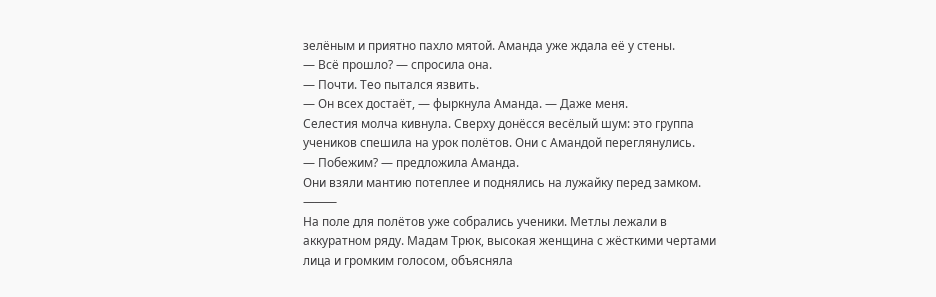зелёным и приятно пахло мятой. Аманда уже ждала её у стены.
— Всё прошло? — спросила она.
— Почти. Тео пытался язвить.
— Он всех достаёт, — фыркнула Аманда. — Даже меня.
Селестия молча кивнула. Сверху донёсся весёлый шум: это группа учеников спешила на урок полётов. Они с Амандой переглянулись.
— Побежим? — предложила Аманда.
Они взяли мантию потеплее и поднялись на лужайку перед замком.
⸻
На поле для полётов уже собрались ученики. Метлы лежали в аккуратном ряду. Мадам Трюк, высокая женщина с жёсткими чертами лица и громким голосом, объясняла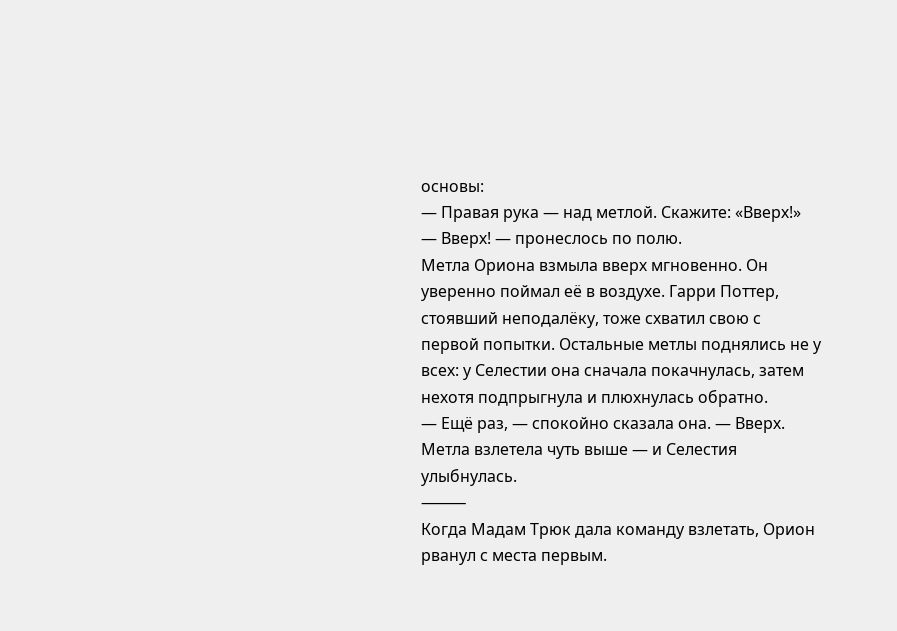основы:
— Правая рука — над метлой. Скажите: «Вверх!»
— Вверх! — пронеслось по полю.
Метла Ориона взмыла вверх мгновенно. Он уверенно поймал её в воздухе. Гарри Поттер, стоявший неподалёку, тоже схватил свою с первой попытки. Остальные метлы поднялись не у всех: у Селестии она сначала покачнулась, затем нехотя подпрыгнула и плюхнулась обратно.
— Ещё раз, — спокойно сказала она. — Вверх.
Метла взлетела чуть выше — и Селестия улыбнулась.
⸻
Когда Мадам Трюк дала команду взлетать, Орион рванул с места первым.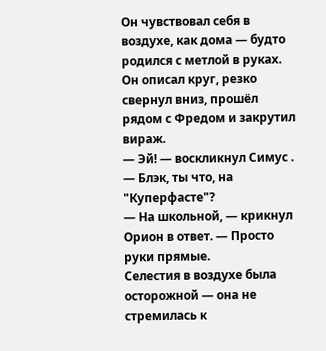Он чувствовал себя в воздухе, как дома — будто родился с метлой в руках. Он описал круг, резко свернул вниз, прошёл рядом с Фредом и закрутил вираж.
— Эй! — воскликнул Симус . — Блэк, ты что, на "Куперфасте"?
— На школьной, — крикнул Орион в ответ. — Просто руки прямые.
Селестия в воздухе была осторожной — она не стремилась к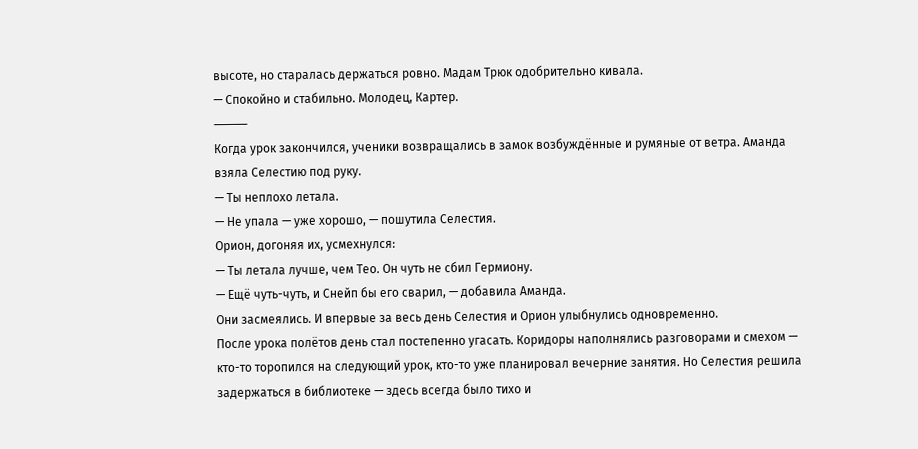высоте, но старалась держаться ровно. Мадам Трюк одобрительно кивала.
— Спокойно и стабильно. Молодец, Картер.
⸻
Когда урок закончился, ученики возвращались в замок возбуждённые и румяные от ветра. Аманда взяла Селестию под руку.
— Ты неплохо летала.
— Не упала — уже хорошо, — пошутила Селестия.
Орион, догоняя их, усмехнулся:
— Ты летала лучше, чем Тео. Он чуть не сбил Гермиону.
— Ещё чуть-чуть, и Снейп бы его сварил, — добавила Аманда.
Они засмеялись. И впервые за весь день Селестия и Орион улыбнулись одновременно.
После урока полётов день стал постепенно угасать. Коридоры наполнялись разговорами и смехом — кто-то торопился на следующий урок, кто-то уже планировал вечерние занятия. Но Селестия решила задержаться в библиотеке — здесь всегда было тихо и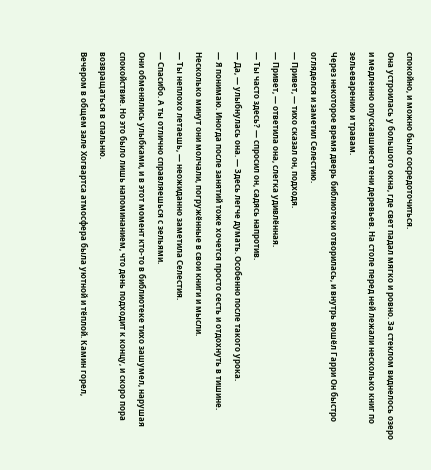спокойно, и можно было сосредоточиться.
Она устроилась у большого окна, где свет падал мягко и ровно. За стеклом виднелось озеро и медленно опускавшиеся тени деревьев. На столе перед ней лежали несколько книг по зельеварению и травам.
Через некоторое время дверь библиотеки отворилась, и внутрь вошёл Гарри Он быстро огляделся и заметил Селестию.
— Привет, — тихо сказал он, подходя.
— Привет, — ответила она, слегка удивлённая.
— Ты часто здесь? — спросил он, садясь напротив.
— Да, — улыбнулась она. — Здесь легче думать. Особенно после такого урока.
— Я понимаю. Иногда после занятий тоже хочется просто сесть и отдохнуть в тишине.
Несколько минут они молчали, погружённые в свои книги и мысли.
— Ты неплохо летаешь, — неожиданно заметила Селестия.
— Спасибо. А ты отлично справляешься с зельями.
Они обменялись улыбками, и в этот момент кто-то в библиотеке тихо зашумел, нарушая спокойствие. Но это было лишь напоминанием, что день подходит к концу, и скоро пора возвращаться в спальню.
Вечером в общем зале Хогвартса атмосфера была уютной и тёплой. Камин горел,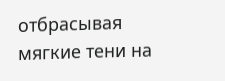отбрасывая мягкие тени на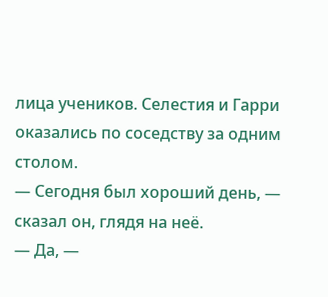лица учеников. Селестия и Гарри оказались по соседству за одним столом.
— Сегодня был хороший день, — сказал он, глядя на неё.
— Да, —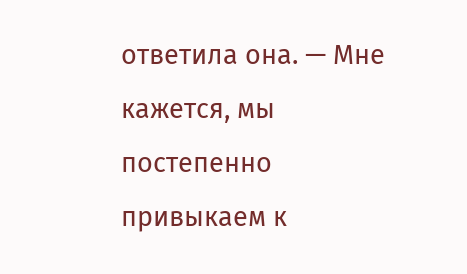ответила она. — Мне кажется, мы постепенно привыкаем к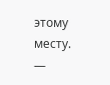этому месту.
—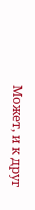Может, и к друг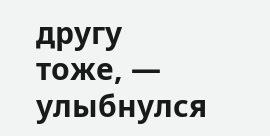другу тоже, — улыбнулся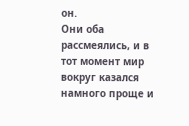он.
Они оба рассмеялись, и в тот момент мир вокруг казался намного проще и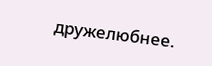дружелюбнее.